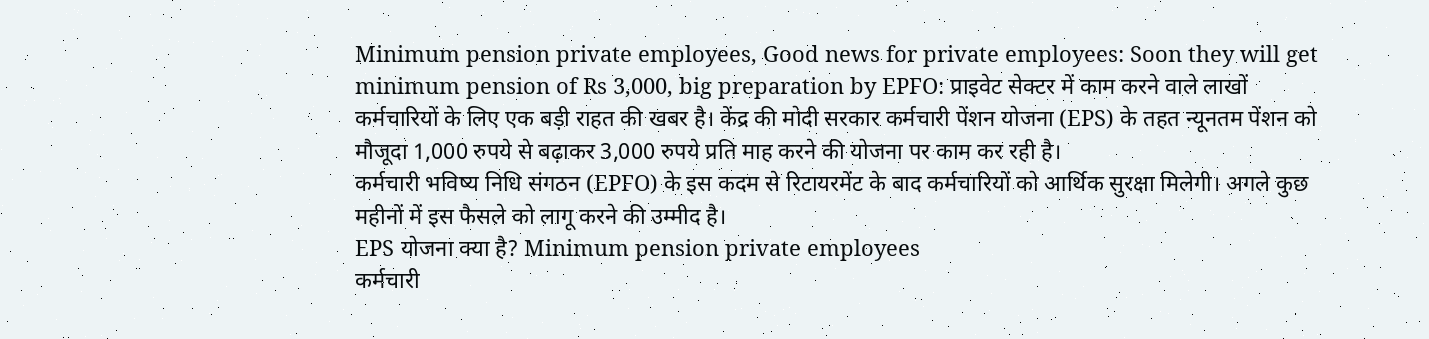Minimum pension private employees, Good news for private employees: Soon they will get minimum pension of Rs 3,000, big preparation by EPFO: प्राइवेट सेक्टर में काम करने वाले लाखों कर्मचारियों के लिए एक बड़ी राहत की खबर है। केंद्र की मोदी सरकार कर्मचारी पेंशन योजना (EPS) के तहत न्यूनतम पेंशन को मौजूदा 1,000 रुपये से बढ़ाकर 3,000 रुपये प्रति माह करने की योजना पर काम कर रही है।
कर्मचारी भविष्य निधि संगठन (EPFO) के इस कदम से रिटायरमेंट के बाद कर्मचारियों को आर्थिक सुरक्षा मिलेगी। अगले कुछ महीनों में इस फैसले को लागू करने की उम्मीद है।
EPS योजना क्या है? Minimum pension private employees
कर्मचारी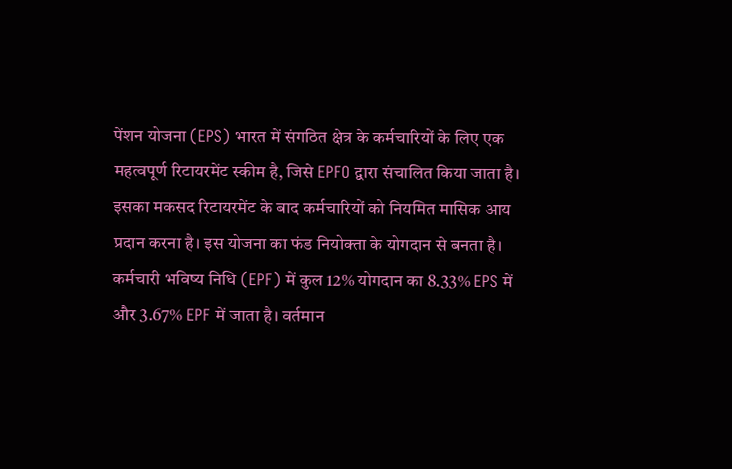पेंशन योजना (EPS) भारत में संगठित क्षेत्र के कर्मचारियों के लिए एक महत्वपूर्ण रिटायरमेंट स्कीम है, जिसे EPFO द्वारा संचालित किया जाता है। इसका मकसद रिटायरमेंट के बाद कर्मचारियों को नियमित मासिक आय प्रदान करना है। इस योजना का फंड नियोक्ता के योगदान से बनता है।
कर्मचारी भविष्य निधि (EPF) में कुल 12% योगदान का 8.33% EPS में और 3.67% EPF में जाता है। वर्तमान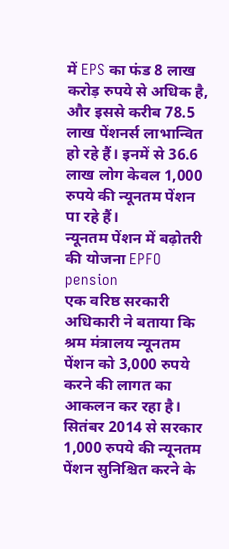में EPS का फंड 8 लाख करोड़ रुपये से अधिक है, और इससे करीब 78.5 लाख पेंशनर्स लाभान्वित हो रहे हैं। इनमें से 36.6 लाख लोग केवल 1,000 रुपये की न्यूनतम पेंशन पा रहे हैं।
न्यूनतम पेंशन में बढ़ोतरी की योजना EPFO pension
एक वरिष्ठ सरकारी अधिकारी ने बताया कि श्रम मंत्रालय न्यूनतम पेंशन को 3,000 रुपये करने की लागत का आकलन कर रहा है। सितंबर 2014 से सरकार 1,000 रुपये की न्यूनतम पेंशन सुनिश्चित करने के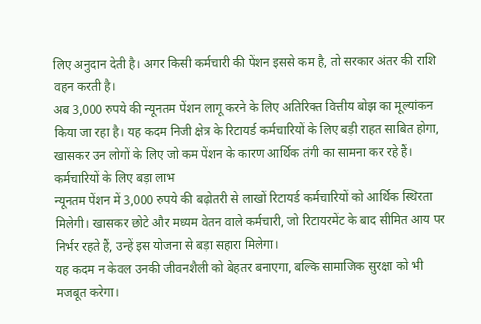लिए अनुदान देती है। अगर किसी कर्मचारी की पेंशन इससे कम है, तो सरकार अंतर की राशि वहन करती है।
अब 3,000 रुपये की न्यूनतम पेंशन लागू करने के लिए अतिरिक्त वित्तीय बोझ का मूल्यांकन किया जा रहा है। यह कदम निजी क्षेत्र के रिटायर्ड कर्मचारियों के लिए बड़ी राहत साबित होगा, खासकर उन लोगों के लिए जो कम पेंशन के कारण आर्थिक तंगी का सामना कर रहे हैं।
कर्मचारियों के लिए बड़ा लाभ
न्यूनतम पेंशन में 3,000 रुपये की बढ़ोतरी से लाखों रिटायर्ड कर्मचारियों को आर्थिक स्थिरता मिलेगी। खासकर छोटे और मध्यम वेतन वाले कर्मचारी, जो रिटायरमेंट के बाद सीमित आय पर निर्भर रहते हैं, उन्हें इस योजना से बड़ा सहारा मिलेगा।
यह कदम न केवल उनकी जीवनशैली को बेहतर बनाएगा, बल्कि सामाजिक सुरक्षा को भी मजबूत करेगा।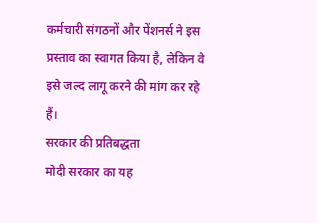कर्मचारी संगठनों और पेंशनर्स ने इस प्रस्ताव का स्वागत किया है, लेकिन वे इसे जल्द लागू करने की मांग कर रहे हैं।
सरकार की प्रतिबद्धता
मोदी सरकार का यह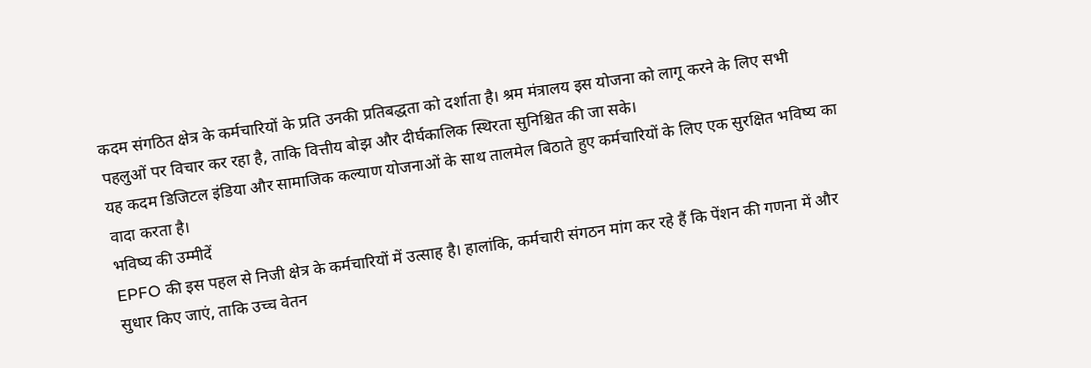कदम संगठित क्षेत्र के कर्मचारियों के प्रति उनकी प्रतिबद्धता को दर्शाता है। श्रम मंत्रालय इस योजना को लागू करने के लिए सभी पहलुओं पर विचार कर रहा है, ताकि वित्तीय बोझ और दीर्घकालिक स्थिरता सुनिश्चित की जा सके।
यह कदम डिजिटल इंडिया और सामाजिक कल्याण योजनाओं के साथ तालमेल बिठाते हुए कर्मचारियों के लिए एक सुरक्षित भविष्य का वादा करता है।
भविष्य की उम्मीदें
EPFO की इस पहल से निजी क्षेत्र के कर्मचारियों में उत्साह है। हालांकि, कर्मचारी संगठन मांग कर रहे हैं कि पेंशन की गणना में और सुधार किए जाएं, ताकि उच्च वेतन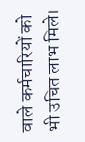वाले कर्मचारियों को भी उचित लाभ मिले।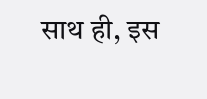साथ ही, इस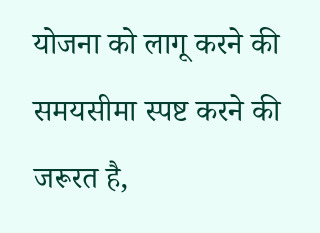योजना को लागू करने की समयसीमा स्पष्ट करने की जरूरत है,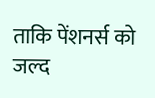ताकि पेंशनर्स को जल्द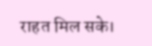राहत मिल सके।